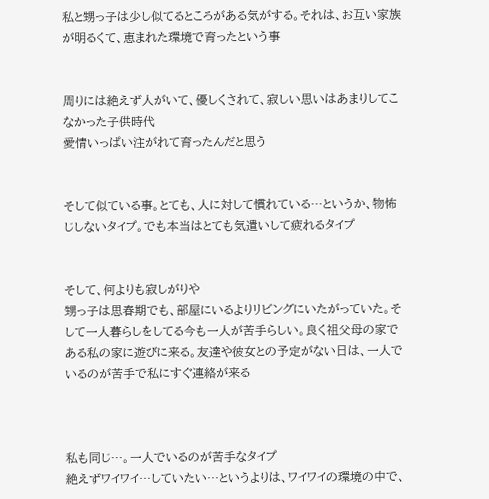私と甥っ子は少し似てるところがある気がする。それは、お互い家族が明るくて、恵まれた環境で育ったという事


周りには絶えず人がいて、優しくされて、寂しい思いはあまりしてこなかった子供時代
愛情いっぱい注がれて育ったんだと思う


そして似ている事。とても、人に対して慣れている…というか、物怖じしないタイプ。でも本当はとても気遣いして疲れるタイプ


そして、何よりも寂しがりや
甥っ子は思春期でも、部屋にいるよりリビングにいたがっていた。そして一人暮らしをしてる今も一人が苦手らしい。良く祖父母の家である私の家に遊びに来る。友達や彼女との予定がない日は、一人でいるのが苦手で私にすぐ連絡が来る



私も同じ…。一人でいるのが苦手なタイプ
絶えずワイワイ…していたい…というよりは、ワイワイの環境の中で、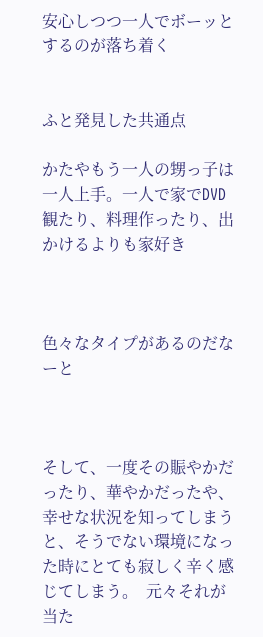安心しつつ一人でボーッとするのが落ち着く


ふと発見した共通点

かたやもう一人の甥っ子は一人上手。一人で家でDVD観たり、料理作ったり、出かけるよりも家好き



色々なタイプがあるのだなーと



そして、一度その賑やかだったり、華やかだったや、幸せな状況を知ってしまうと、そうでない環境になった時にとても寂しく辛く感じてしまう。  元々それが当た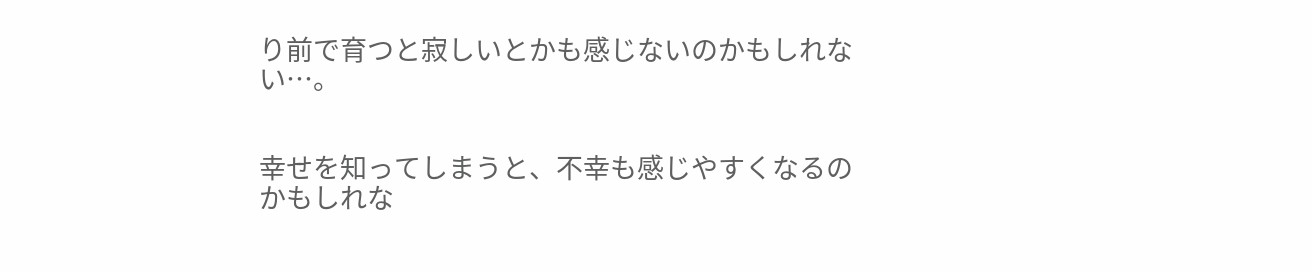り前で育つと寂しいとかも感じないのかもしれない…。


幸せを知ってしまうと、不幸も感じやすくなるのかもしれな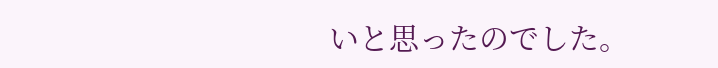いと思ったのでした。